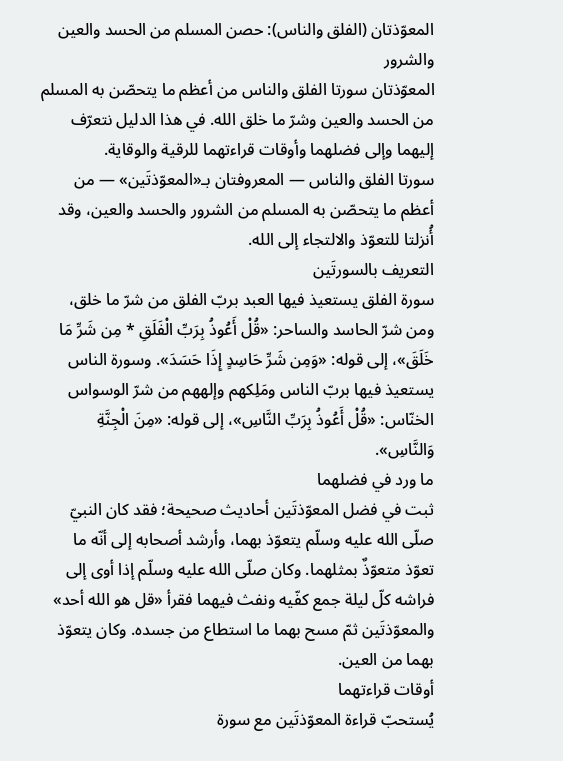المعوّذتان (الفلق والناس): حصن المسلم من الحسد والعين والشرور
المعوّذتان سورتا الفلق والناس من أعظم ما يتحصّن به المسلم من الحسد والعين وشرّ ما خلق الله. في هذا الدليل نتعرّف إليهما وإلى فضلهما وأوقات قراءتهما للرقية والوقاية.
سورتا الفلق والناس — المعروفتان بـ«المعوّذتَين» — من أعظم ما يتحصّن به المسلم من الشرور والحسد والعين، وقد أُنزلتا للتعوّذ والالتجاء إلى الله.
التعريف بالسورتَين
سورة الفلق يستعيذ فيها العبد بربّ الفلق من شرّ ما خلق، ومن شرّ الحاسد والساحر: «قُلْ أَعُوذُ بِرَبِّ الْفَلَقِ * مِن شَرِّ مَا خَلَقَ»، إلى قوله: «وَمِن شَرِّ حَاسِدٍ إِذَا حَسَدَ». وسورة الناس يستعيذ فيها بربّ الناس ومَلِكهم وإلههم من شرّ الوسواس الخنّاس: «قُلْ أَعُوذُ بِرَبِّ النَّاسِ»، إلى قوله: «مِنَ الْجِنَّةِ وَالنَّاسِ».
ما ورد في فضلهما
ثبت في فضل المعوّذتَين أحاديث صحيحة؛ فقد كان النبيّ صلّى الله عليه وسلّم يتعوّذ بهما، وأرشد أصحابه إلى أنّه ما تعوّذ متعوّذٌ بمثلهما. وكان صلّى الله عليه وسلّم إذا أوى إلى فراشه كلّ ليلة جمع كفّيه ونفث فيهما فقرأ «قل هو الله أحد» والمعوّذتَين ثمّ مسح بهما ما استطاع من جسده. وكان يتعوّذ بهما من العين.
أوقات قراءتهما
يُستحبّ قراءة المعوّذتَين مع سورة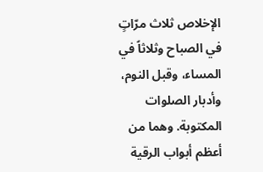الإخلاص ثلاث مرّاتٍ في الصباح وثلاثاً في المساء، وقبل النوم، وأدبار الصلوات المكتوبة. وهما من أعظم أبواب الرقية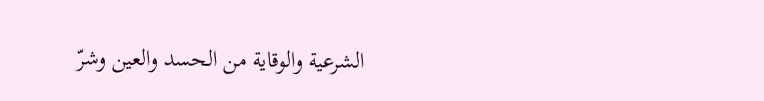الشرعية والوقاية من الحسد والعين وشرّ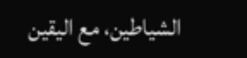الشياطين، مع اليقين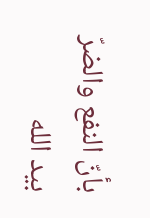بأنّ النفع والضرّ بيد الله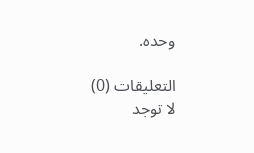وحده.

التعليقات (0)
لا توجد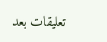تعليقات بعد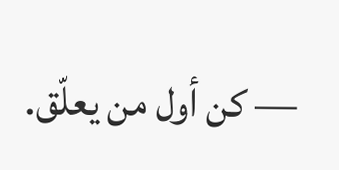— كن أول من يعلّق.